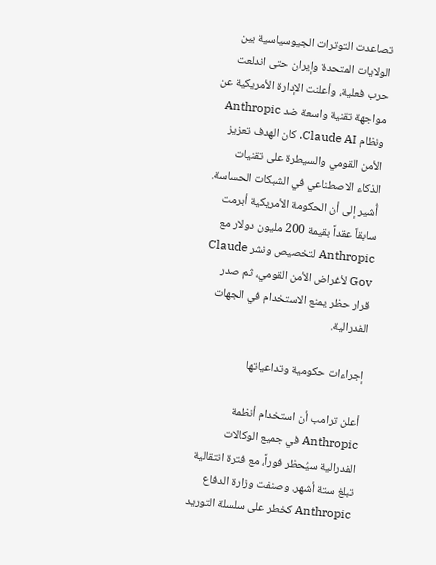تصاعدت التوترات الجيوسياسية بين الولايات المتحدة وإيران حتى اندلعت حرب فعلية، وأعلنت الإدارة الأمريكية عن مواجهة تقنية واسعة ضد Anthropic ونظام Claude AI. كان الهدف تعزيز الأمن القومي والسيطرة على تقنيات الذكاء الاصطناعي في الشبكات الحساسة. أُشير إلى أن الحكومة الأمريكية أبرمت سابقاً عقداً بقيمة 200 مليون دولار مع Anthropic لتخصيص ونشر Claude Gov لأغراض الأمن القومي، ثم صدر قرار حظر يمنع الاستخدام في الجهات الفدرالية.

إجراءات حكومية وتداعياتها

أعلن ترامب أن استخدام أنظمة Anthropic في جميع الوكالات الفدرالية سيُحظر فوراً، مع فترة انتقالية تبلغ ستة أشهر. وصنفت وزارة الدفاع Anthropic كخطر على سلسلة التوريد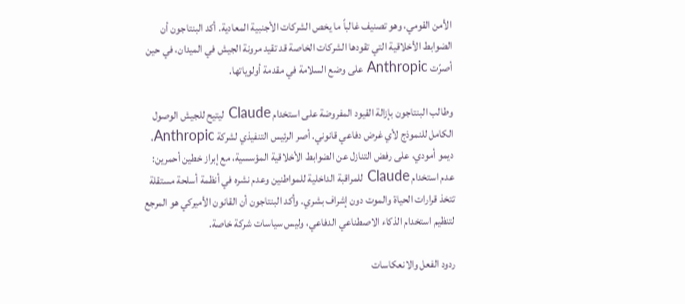الأمن القومي، وهو تصنيف غالباً ما يخص الشركات الأجنبية المعادية. أكد البنتاجون أن الضوابط الأخلاقية التي تقودها الشركات الخاصة قد تقيد مرونة الجيش في الميدان، في حين أصرّت Anthropic على وضع السلامة في مقدمة أولوياتها.

وطالب البنتاجون بإزالة القيود المفروضة على استخدام Claude ليتيح للجيش الوصول الكامل للنموذج لأي غرض دفاعي قانوني. أصر الرئيس التنفيذي لشركة Anthropic، ديمو أمودي، على رفض التنازل عن الضوابط الأخلاقية المؤسسية، مع إبراز خطين أحمرين: عدم استخدام Claude للمراقبة الداخلية للمواطنين وعدم نشره في أنظمة أسلحة مستقلة تتخذ قرارات الحياة والموت دون إشراف بشري. وأكد البنتاجون أن القانون الأميركي هو المرجع لتنظيم استخدام الذكاء الاصطناعي الدفاعي، وليس سياسات شركة خاصة.

ردود الفعل والانعكاسات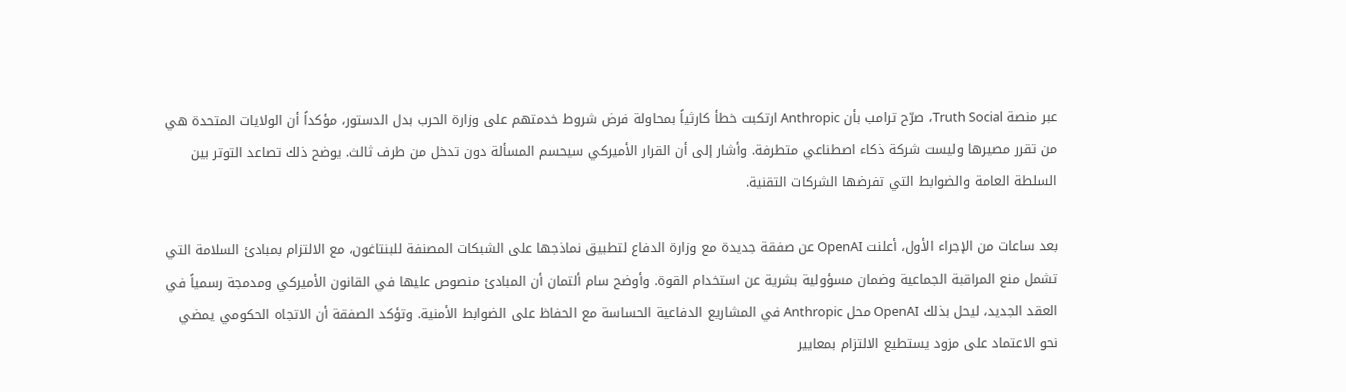عبر منصة Truth Social، صرّح ترامب بأن Anthropic ارتكبت خطأ كارثياً بمحاولة فرض شروط خدمتهم على وزارة الحرب بدل الدستور، مؤكداً أن الولايات المتحدة هي من تقرر مصيرها وليست شركة ذكاء اصطناعي متطرفة. وأشار إلى أن القرار الأميركي سيحسم المسألة دون تدخل من طرف ثالث. يوضح ذلك تصاعد التوتر بين السلطة العامة والضوابط التي تفرضها الشركات التقنية.

بعد ساعات من الإجراء الأول، أعلنت OpenAI عن صفقة جديدة مع وزارة الدفاع لتطبيق نماذجها على الشبكات المصنفة للبنتاغون، مع الالتزام بمبادئ السلامة التي تشمل منع المراقبة الجماعية وضمان مسؤولية بشرية عن استخدام القوة. وأوضح سام ألتمان أن المبادئ منصوص عليها في القانون الأميركي ومدمجة رسمياً في العقد الجديد، ليحل بذلك OpenAI محل Anthropic في المشاريع الدفاعية الحساسة مع الحفاظ على الضوابط الأمنية. وتؤكد الصفقة أن الاتجاه الحكومي يمضي نحو الاعتماد على مزود يستطيع الالتزام بمعايير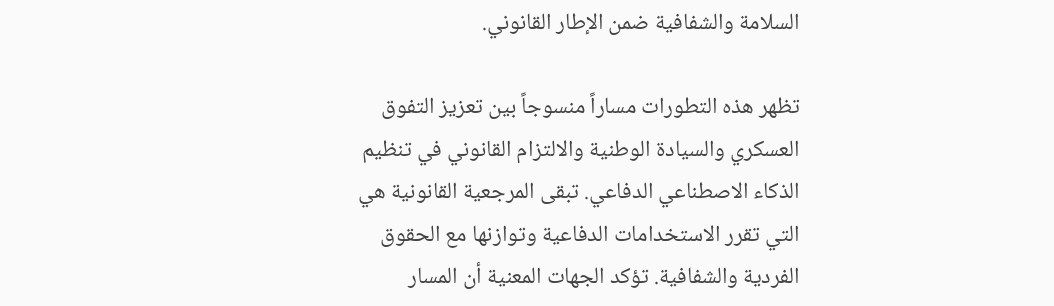السلامة والشفافية ضمن الإطار القانوني.

تظهر هذه التطورات مساراً منسوجاً بين تعزيز التفوق العسكري والسيادة الوطنية والالتزام القانوني في تنظيم الذكاء الاصطناعي الدفاعي. تبقى المرجعية القانونية هي التي تقرر الاستخدامات الدفاعية وتوازنها مع الحقوق الفردية والشفافية. تؤكد الجهات المعنية أن المسار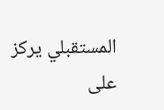المستقبلي يركز على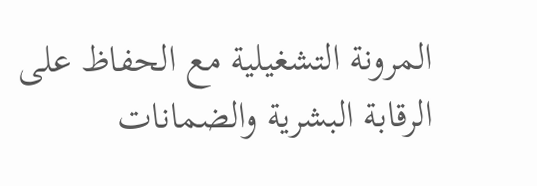المرونة التشغيلية مع الحفاظ على الرقابة البشرية والضمانات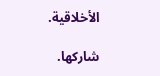الأخلاقية.

شاركها.